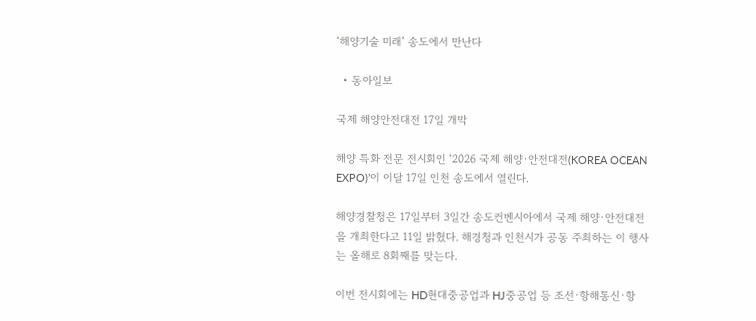‘해양기술 미래’ 송도에서 만난다

  • 동아일보

국제 해양안전대전 17일 개막

해양 특화 전문 전시회인 ‘2026 국제 해양·안전대전(KOREA OCEAN EXPO)’이 이달 17일 인천 송도에서 열린다.

해양경찰청은 17일부터 3일간 송도컨벤시아에서 국제 해양·안전대전을 개최한다고 11일 밝혔다. 해경청과 인천시가 공동 주최하는 이 행사는 올해로 8회째를 맞는다.

이번 전시회에는 HD현대중공업과 HJ중공업 등 조선·항해통신·항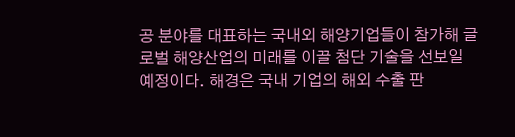공 분야를 대표하는 국내외 해양기업들이 참가해 글로벌 해양산업의 미래를 이끌 첨단 기술을 선보일 예정이다. 해경은 국내 기업의 해외 수출 판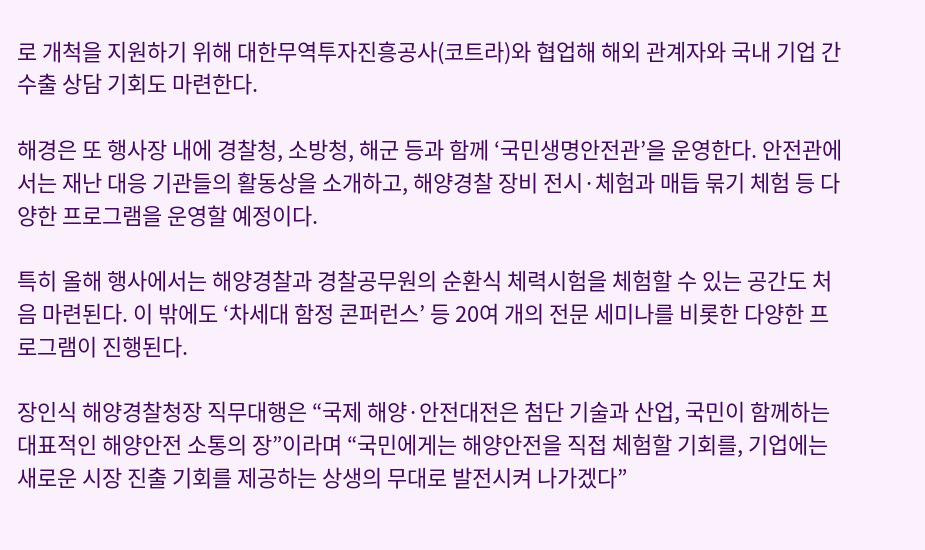로 개척을 지원하기 위해 대한무역투자진흥공사(코트라)와 협업해 해외 관계자와 국내 기업 간 수출 상담 기회도 마련한다.

해경은 또 행사장 내에 경찰청, 소방청, 해군 등과 함께 ‘국민생명안전관’을 운영한다. 안전관에서는 재난 대응 기관들의 활동상을 소개하고, 해양경찰 장비 전시·체험과 매듭 묶기 체험 등 다양한 프로그램을 운영할 예정이다.

특히 올해 행사에서는 해양경찰과 경찰공무원의 순환식 체력시험을 체험할 수 있는 공간도 처음 마련된다. 이 밖에도 ‘차세대 함정 콘퍼런스’ 등 20여 개의 전문 세미나를 비롯한 다양한 프로그램이 진행된다.

장인식 해양경찰청장 직무대행은 “국제 해양·안전대전은 첨단 기술과 산업, 국민이 함께하는 대표적인 해양안전 소통의 장”이라며 “국민에게는 해양안전을 직접 체험할 기회를, 기업에는 새로운 시장 진출 기회를 제공하는 상생의 무대로 발전시켜 나가겠다”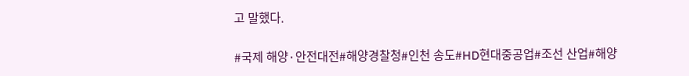고 말했다.

#국제 해양·안전대전#해양경찰청#인천 송도#HD현대중공업#조선 산업#해양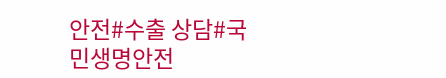안전#수출 상담#국민생명안전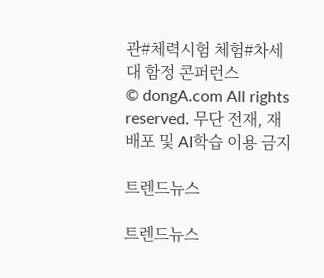관#체력시험 체험#차세대 함정 콘퍼런스
© dongA.com All rights reserved. 무단 전재, 재배포 및 AI학습 이용 금지

트렌드뉴스

트렌드뉴스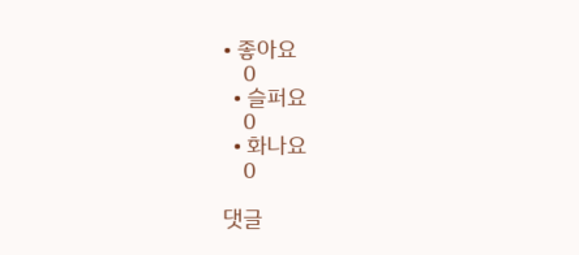• 좋아요
    0
  • 슬퍼요
    0
  • 화나요
    0

댓글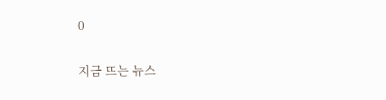0

지금 뜨는 뉴스